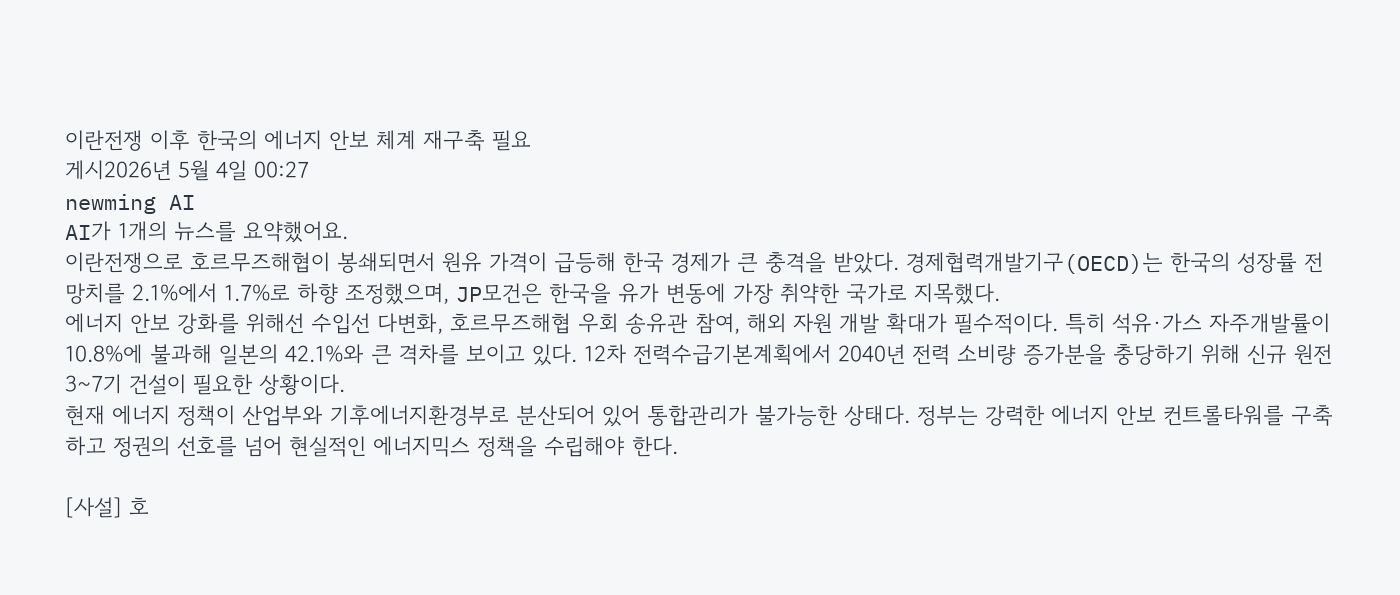이란전쟁 이후 한국의 에너지 안보 체계 재구축 필요
게시2026년 5월 4일 00:27
newming AI
AI가 1개의 뉴스를 요약했어요.
이란전쟁으로 호르무즈해협이 봉쇄되면서 원유 가격이 급등해 한국 경제가 큰 충격을 받았다. 경제협력개발기구(OECD)는 한국의 성장률 전망치를 2.1%에서 1.7%로 하향 조정했으며, JP모건은 한국을 유가 변동에 가장 취약한 국가로 지목했다.
에너지 안보 강화를 위해선 수입선 다변화, 호르무즈해협 우회 송유관 참여, 해외 자원 개발 확대가 필수적이다. 특히 석유·가스 자주개발률이 10.8%에 불과해 일본의 42.1%와 큰 격차를 보이고 있다. 12차 전력수급기본계획에서 2040년 전력 소비량 증가분을 충당하기 위해 신규 원전 3~7기 건설이 필요한 상황이다.
현재 에너지 정책이 산업부와 기후에너지환경부로 분산되어 있어 통합관리가 불가능한 상태다. 정부는 강력한 에너지 안보 컨트롤타워를 구축하고 정권의 선호를 넘어 현실적인 에너지믹스 정책을 수립해야 한다.

[사설] 호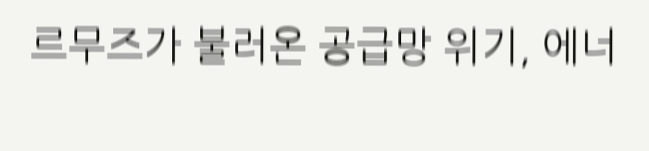르무즈가 불러온 공급망 위기, 에너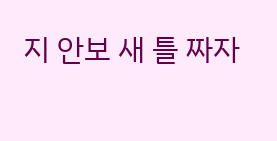지 안보 새 틀 짜자